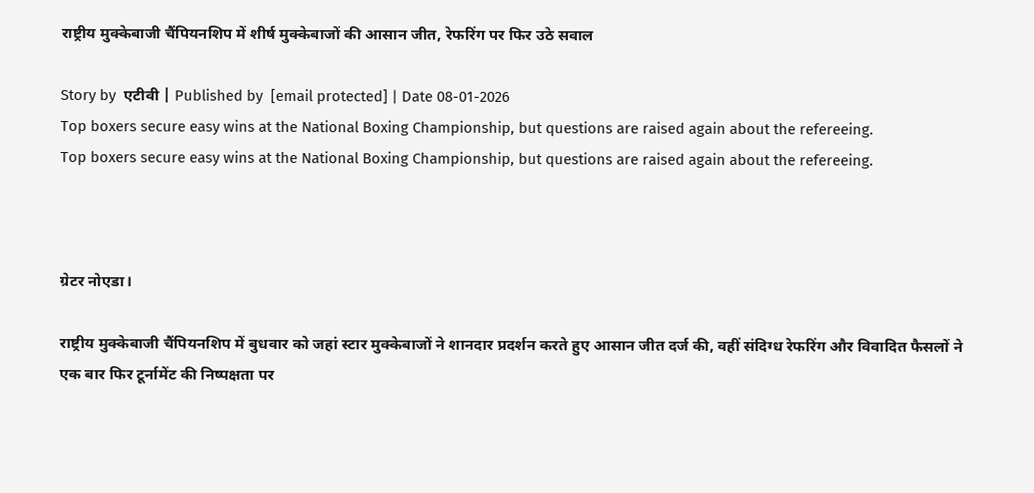राष्ट्रीय मुक्केबाजी चैंपियनशिप में शीर्ष मुक्केबाजों की आसान जीत, रेफरिंग पर फिर उठे सवाल

Story by  एटीवी | Published by  [email protected] | Date 08-01-2026
Top boxers secure easy wins at the National Boxing Championship, but questions are raised again about the refereeing.
Top boxers secure easy wins at the National Boxing Championship, but questions are raised again about the refereeing.



ग्रेटर नोएडा।

राष्ट्रीय मुक्केबाजी चैंपियनशिप में बुधवार को जहां स्टार मुक्केबाजों ने शानदार प्रदर्शन करते हुए आसान जीत दर्ज की, वहीं संदिग्ध रेफरिंग और विवादित फैसलों ने एक बार फिर टूर्नामेंट की निष्पक्षता पर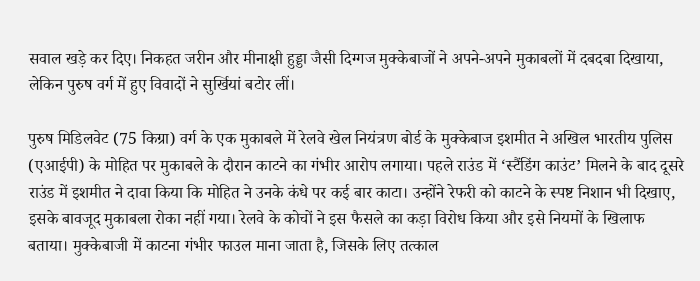सवाल खड़े कर दिए। निकहत जरीन और मीनाक्षी हुड्डा जैसी दिग्गज मुक्केबाजों ने अपने-अपने मुकाबलों में दबदबा दिखाया, लेकिन पुरुष वर्ग में हुए विवादों ने सुर्खियां बटोर लीं।

पुरुष मिडिलवेट (75 किग्रा) वर्ग के एक मुकाबले में रेलवे खेल नियंत्रण बोर्ड के मुक्केबाज इशमीत ने अखिल भारतीय पुलिस (एआईपी) के मोहित पर मुकाबले के दौरान काटने का गंभीर आरोप लगाया। पहले राउंड में ‘स्टैंडिंग काउंट’ मिलने के बाद दूसरे राउंड में इशमीत ने दावा किया कि मोहित ने उनके कंधे पर कई बार काटा। उन्होंने रेफरी को काटने के स्पष्ट निशान भी दिखाए, इसके बावजूद मुकाबला रोका नहीं गया। रेलवे के कोचों ने इस फैसले का कड़ा विरोध किया और इसे नियमों के खिलाफ बताया। मुक्केबाजी में काटना गंभीर फाउल माना जाता है, जिसके लिए तत्काल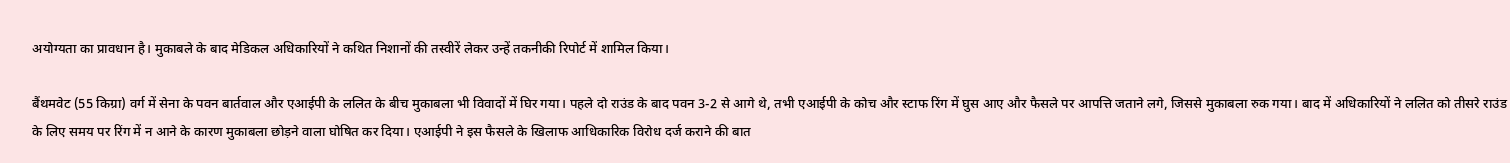अयोग्यता का प्रावधान है। मुकाबले के बाद मेडिकल अधिकारियों ने कथित निशानों की तस्वीरें लेकर उन्हें तकनीकी रिपोर्ट में शामिल किया।

बैंथमवेट (55 किग्रा) वर्ग में सेना के पवन बार्तवाल और एआईपी के ललित के बीच मुकाबला भी विवादों में घिर गया। पहले दो राउंड के बाद पवन 3-2 से आगे थे, तभी एआईपी के कोच और स्टाफ रिंग में घुस आए और फैसले पर आपत्ति जताने लगे, जिससे मुकाबला रुक गया। बाद में अधिकारियों ने ललित को तीसरे राउंड के लिए समय पर रिंग में न आने के कारण मुकाबला छोड़ने वाला घोषित कर दिया। एआईपी ने इस फैसले के खिलाफ आधिकारिक विरोध दर्ज कराने की बात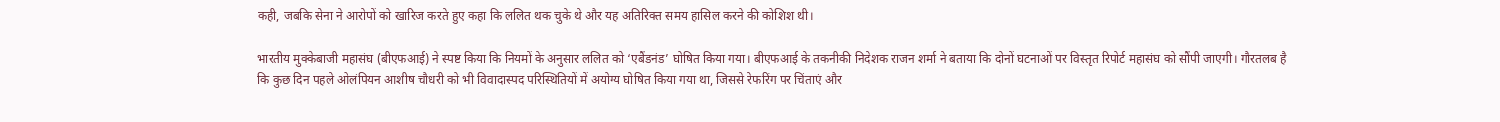कही, जबकि सेना ने आरोपों को खारिज करते हुए कहा कि ललित थक चुके थे और यह अतिरिक्त समय हासिल करने की कोशिश थी।

भारतीय मुक्केबाजी महासंघ (बीएफआई) ने स्पष्ट किया कि नियमों के अनुसार ललित को ‘एबैंडनंड’ घोषित किया गया। बीएफआई के तकनीकी निदेशक राजन शर्मा ने बताया कि दोनों घटनाओं पर विस्तृत रिपोर्ट महासंघ को सौंपी जाएगी। गौरतलब है कि कुछ दिन पहले ओलंपियन आशीष चौधरी को भी विवादास्पद परिस्थितियों में अयोग्य घोषित किया गया था, जिससे रेफरिंग पर चिंताएं और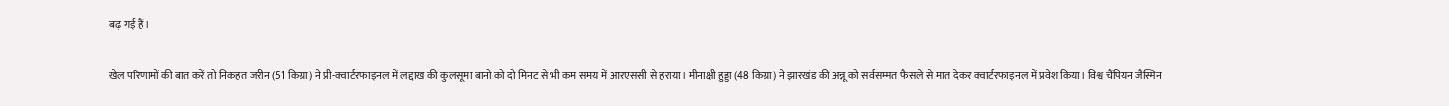बढ़ गई हैं।

खेल परिणामों की बात करें तो निकहत जरीन (51 किग्रा) ने प्री-क्वार्टरफाइनल में लद्दाख की कुलसूमा बानो को दो मिनट से भी कम समय में आरएससी से हराया। मीनाक्षी हुड्डा (48 किग्रा) ने झारखंड की अन्नू को सर्वसम्मत फैसले से मात देकर क्वार्टरफाइनल में प्रवेश किया। विश्व चैंपियन जैस्मिन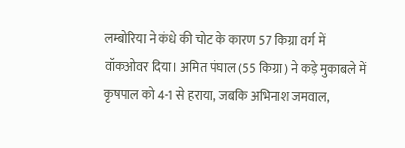लम्बोरिया ने कंधे की चोट के कारण 57 किग्रा वर्ग में वॉकओवर दिया। अमित पंघाल (55 किग्रा) ने कड़े मुकाबले में कृषपाल को 4-1 से हराया, जबकि अभिनाश जमवाल,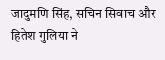जादुमणि सिंह, सचिन सिवाच और हितेश गुलिया ने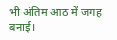भी अंतिम आठ में जगह बनाई।